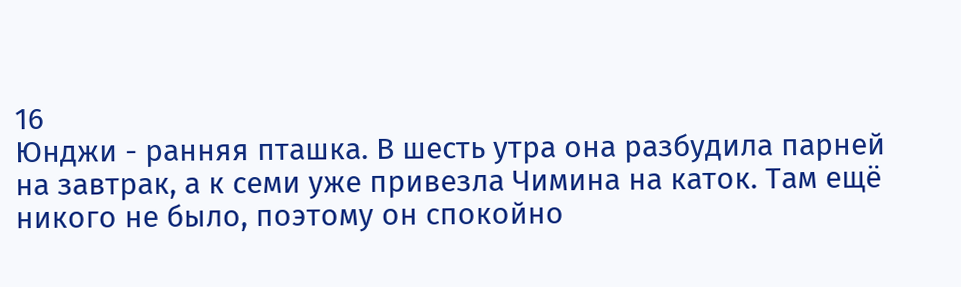16
Юнджи - ранняя пташка. В шесть утра она разбудила парней на завтрак, а к семи уже привезла Чимина на каток. Там ещё никого не было, поэтому он спокойно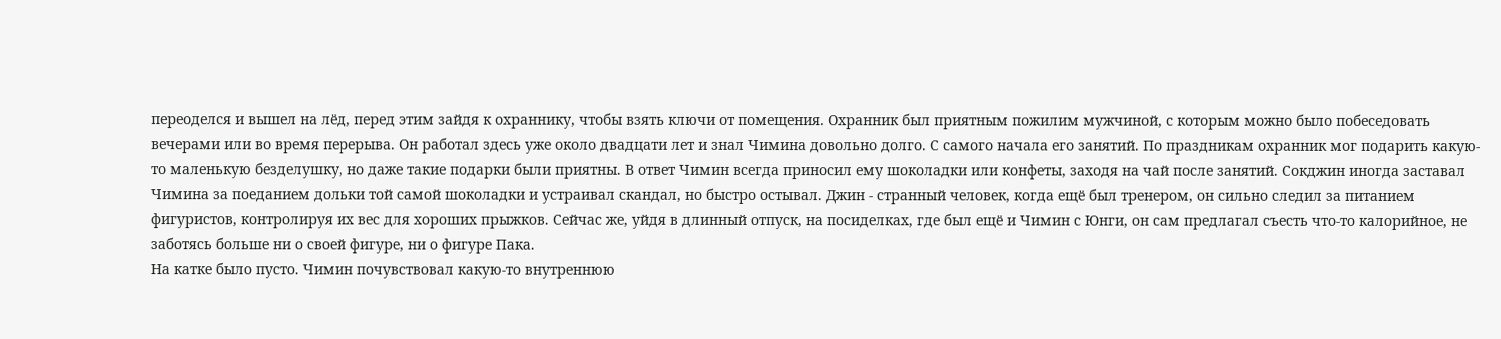переоделся и вышел на лёд, перед этим зайдя к охраннику, чтобы взять ключи от помещения. Охранник был приятным пожилим мужчиной, с которым можно было побеседовать вечерами или во время перерыва. Он работал здесь уже около двадцати лет и знал Чимина довольно долго. С самого начала его занятий. По праздникам охранник мог подарить какую-то маленькую безделушку, но даже такие подарки были приятны. В ответ Чимин всегда приносил ему шоколадки или конфеты, заходя на чай после занятий. Сокджин иногда заставал Чимина за поеданием дольки той самой шоколадки и устраивал скандал, но быстро остывал. Джин - странный человек, когда ещё был тренером, он сильно следил за питанием фигуристов, контролируя их вес для хороших прыжков. Сейчас же, уйдя в длинный отпуск, на посиделках, где был ещё и Чимин с Юнги, он сам предлагал съесть что-то калорийное, не заботясь больше ни о своей фигуре, ни о фигуре Пака.
На катке было пусто. Чимин почувствовал какую-то внутреннюю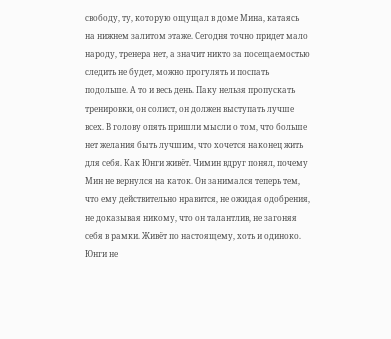свободу, ту, которую ощущал в доме Мина, катаясь на нижнем залитом этаже. Сегодня точно придет мало народу, тренера нет, а значит никто за посещаемостью следить не будет, можно прогулять и поспать подольше. А то и весь день. Паку нельзя пропускать тренировки, он солист, он должен выступать лучше всех. В голову опять пришли мысли о том, что больше нет желания быть лучшим, что хочется наконец жить для себя. Как Юнги живёт. Чимин вдруг понял, почему Мин не вернулся на каток. Он занимался теперь тем, что ему действительно нравится, не ожидая одобрения, не доказывая никому, что он талантлив, не загоняя себя в рамки. Живёт по настоящему, хоть и одиноко. Юнги не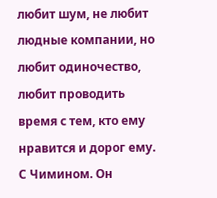любит шум, не любит людные компании, но любит одиночество, любит проводить время с тем, кто ему нравится и дорог ему. С Чимином. Он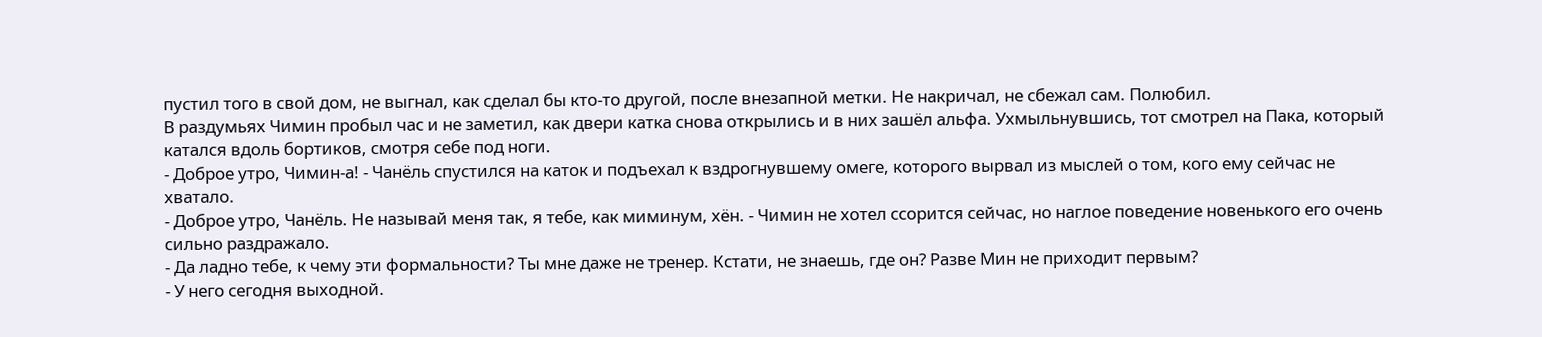пустил того в свой дом, не выгнал, как сделал бы кто-то другой, после внезапной метки. Не накричал, не сбежал сам. Полюбил.
В раздумьях Чимин пробыл час и не заметил, как двери катка снова открылись и в них зашёл альфа. Ухмыльнувшись, тот смотрел на Пака, который катался вдоль бортиков, смотря себе под ноги.
- Доброе утро, Чимин-а! - Чанёль спустился на каток и подъехал к вздрогнувшему омеге, которого вырвал из мыслей о том, кого ему сейчас не хватало.
- Доброе утро, Чанёль. Не называй меня так, я тебе, как миминум, хён. - Чимин не хотел ссорится сейчас, но наглое поведение новенького его очень сильно раздражало.
- Да ладно тебе, к чему эти формальности? Ты мне даже не тренер. Кстати, не знаешь, где он? Разве Мин не приходит первым?
- У него сегодня выходной.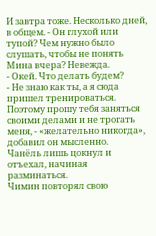И завтра тоже. Несколько дней, в общем. - Он глухой или тупой? Чем нужно было слушать, чтобы не понять Мина вчера? Невежда.
- Окей. Что делать будем?
- Не знаю как ты, а я сюда пришел тренироваться. Поэтому прошу тебя заняться своими делами и не трогать меня, - «желательно никогда», добавил он мысленно.
Чанёль лишь цокнул и отъехал, начиная разминаться.
Чимин повторял свою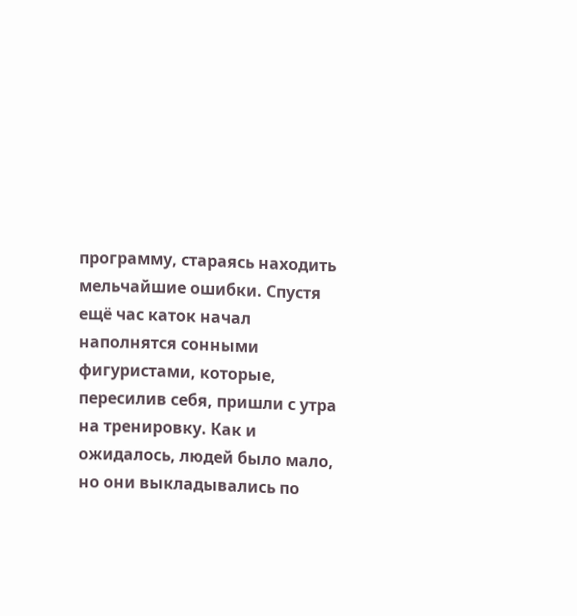программу, стараясь находить мельчайшие ошибки. Спустя ещё час каток начал наполнятся сонными фигуристами, которые, пересилив себя, пришли с утра на тренировку. Как и ожидалось, людей было мало, но они выкладывались по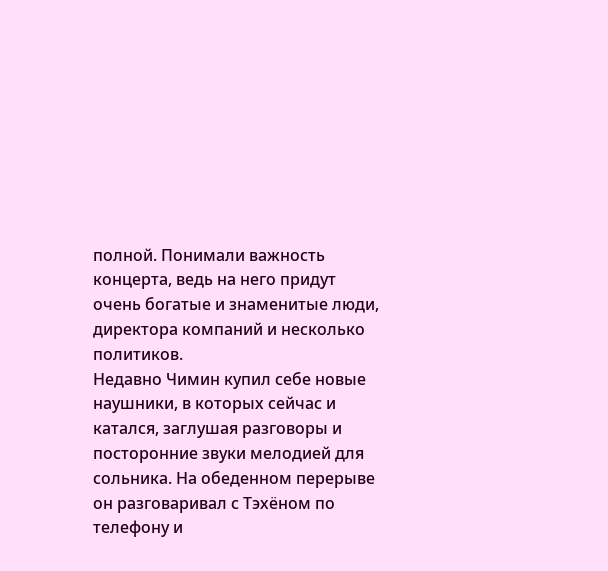полной. Понимали важность концерта, ведь на него придут очень богатые и знаменитые люди, директора компаний и несколько политиков.
Недавно Чимин купил себе новые наушники, в которых сейчас и катался, заглушая разговоры и посторонние звуки мелодией для сольника. На обеденном перерыве он разговаривал с Тэхёном по телефону и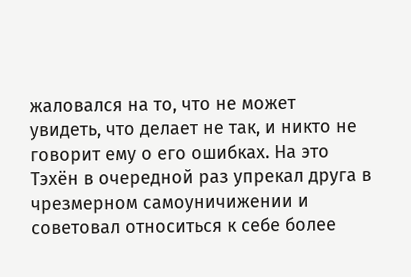жаловался на то, что не может увидеть, что делает не так, и никто не говорит ему о его ошибках. На это Тэхён в очередной раз упрекал друга в чрезмерном самоуничижении и советовал относиться к себе более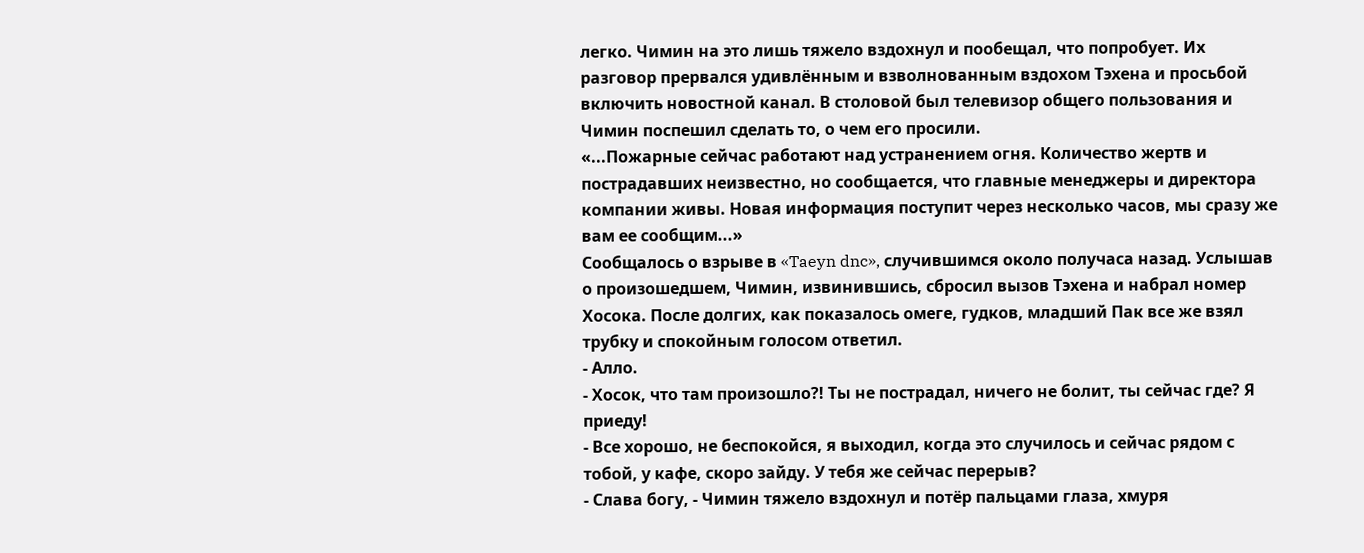легко. Чимин на это лишь тяжело вздохнул и пообещал, что попробует. Их разговор прервался удивлённым и взволнованным вздохом Тэхена и просьбой включить новостной канал. В столовой был телевизор общего пользования и Чимин поспешил сделать то, о чем его просили.
«...Пожарные сейчас работают над устранением огня. Количество жертв и пострадавших неизвестно, но сообщается, что главные менеджеры и директора компании живы. Новая информация поступит через несколько часов, мы сразу же вам ее сообщим...»
Сообщалось о взрыве в «Taeyn dnc», случившимся около получаса назад. Услышав о произошедшем, Чимин, извинившись, сбросил вызов Тэхена и набрал номер Хосока. После долгих, как показалось омеге, гудков, младший Пак все же взял трубку и спокойным голосом ответил.
- Алло.
- Хосок, что там произошло?! Ты не пострадал, ничего не болит, ты сейчас где? Я приеду!
- Все хорошо, не беспокойся, я выходил, когда это случилось и сейчас рядом с тобой, у кафе, скоро зайду. У тебя же сейчас перерыв?
- Слава богу, - Чимин тяжело вздохнул и потёр пальцами глаза, хмуря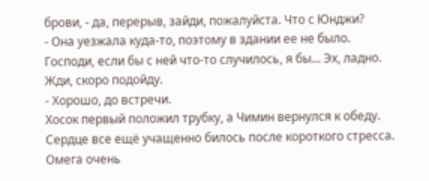брови, - да, перерыв, зайди, пожалуйста. Что с Юнджи?
- Она уезжала куда-то, поэтому в здании ее не было. Господи, если бы с ней что-то случилось, я бы... Эх, ладно. Жди, скоро подойду.
- Хорошо, до встречи.
Хосок первый положил трубку, а Чимин вернулся к обеду. Сердце все ещё учащенно билось после короткого стресса. Омега очень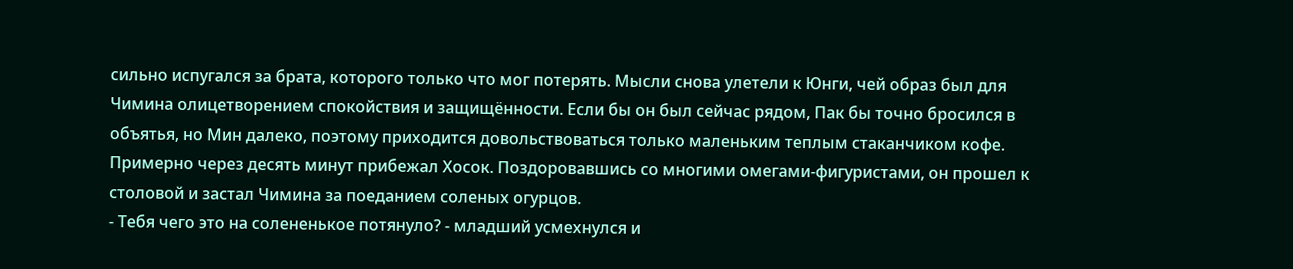сильно испугался за брата, которого только что мог потерять. Мысли снова улетели к Юнги, чей образ был для Чимина олицетворением спокойствия и защищённости. Если бы он был сейчас рядом, Пак бы точно бросился в объятья, но Мин далеко, поэтому приходится довольствоваться только маленьким теплым стаканчиком кофе.
Примерно через десять минут прибежал Хосок. Поздоровавшись со многими омегами-фигуристами, он прошел к столовой и застал Чимина за поеданием соленых огурцов.
- Тебя чего это на солененькое потянуло? - младший усмехнулся и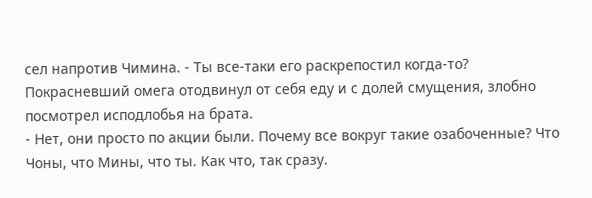сел напротив Чимина. - Ты все-таки его раскрепостил когда-то?
Покрасневший омега отодвинул от себя еду и с долей смущения, злобно посмотрел исподлобья на брата.
- Нет, они просто по акции были. Почему все вокруг такие озабоченные? Что Чоны, что Мины, что ты. Как что, так сразу.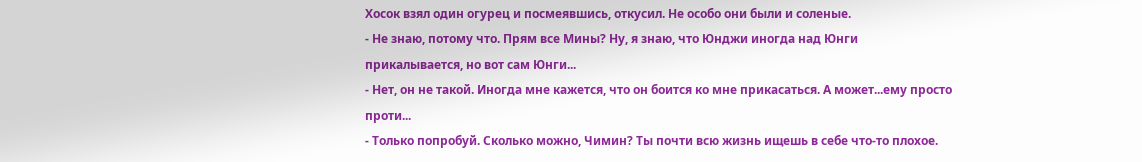Хосок взял один огурец и посмеявшись, откусил. Не особо они были и соленые.
- Не знаю, потому что. Прям все Мины? Ну, я знаю, что Юнджи иногда над Юнги прикалывается, но вот сам Юнги...
- Нет, он не такой. Иногда мне кажется, что он боится ко мне прикасаться. А может...ему просто проти...
- Только попробуй. Сколько можно, Чимин? Ты почти всю жизнь ищешь в себе что-то плохое.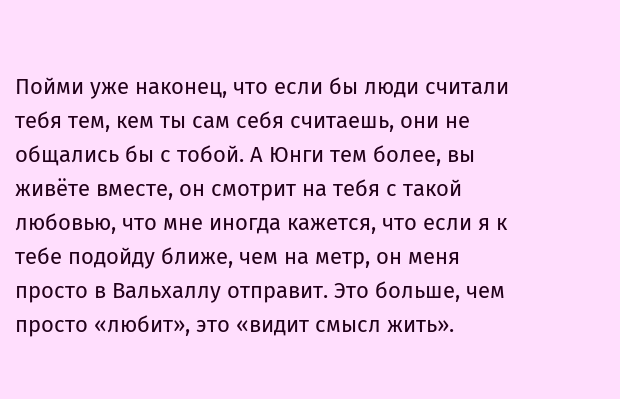Пойми уже наконец, что если бы люди считали тебя тем, кем ты сам себя считаешь, они не общались бы с тобой. А Юнги тем более, вы живёте вместе, он смотрит на тебя с такой любовью, что мне иногда кажется, что если я к тебе подойду ближе, чем на метр, он меня просто в Вальхаллу отправит. Это больше, чем просто «любит», это «видит смысл жить».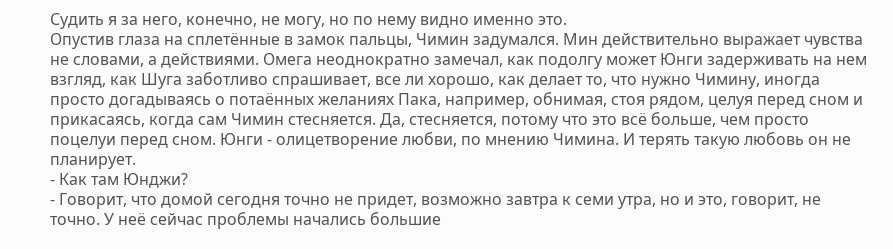Судить я за него, конечно, не могу, но по нему видно именно это.
Опустив глаза на сплетённые в замок пальцы, Чимин задумался. Мин действительно выражает чувства не словами, а действиями. Омега неоднократно замечал, как подолгу может Юнги задерживать на нем взгляд, как Шуга заботливо спрашивает, все ли хорошо, как делает то, что нужно Чимину, иногда просто догадываясь о потаённых желаниях Пака, например, обнимая, стоя рядом, целуя перед сном и прикасаясь, когда сам Чимин стесняется. Да, стесняется, потому что это всё больше, чем просто поцелуи перед сном. Юнги - олицетворение любви, по мнению Чимина. И терять такую любовь он не планирует.
- Как там Юнджи?
- Говорит, что домой сегодня точно не придет, возможно завтра к семи утра, но и это, говорит, не точно. У неё сейчас проблемы начались большие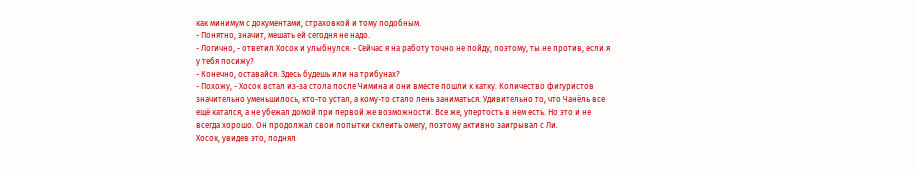как минимум с документами, страховкой и тому подобным.
- Понятно, значит, мешать ей сегодня не надо.
- Логично, - ответил Хосок и улыбнулся. - Сейчас я на работу точно не пойду, поэтому, ты не против, если я у тебя посижу?
- Конечно, оставайся. Здесь будешь или на трибунах?
- Похожу, - Хосок встал из-за стола после Чимина и они вместе пошли к катку. Количество фигуристов значительно уменьшилось, кто-то устал, а кому-то стало лень заниматься. Удивительно то, что Чанёль все ещё катался, а не убежал домой при первой же возможности. Все же, упертость в нем есть. Но это и не всегда хорошо. Он продолжал свои попытки склеить омегу, поэтому активно заигрывал с Ли.
Хосок, увидев это, поднял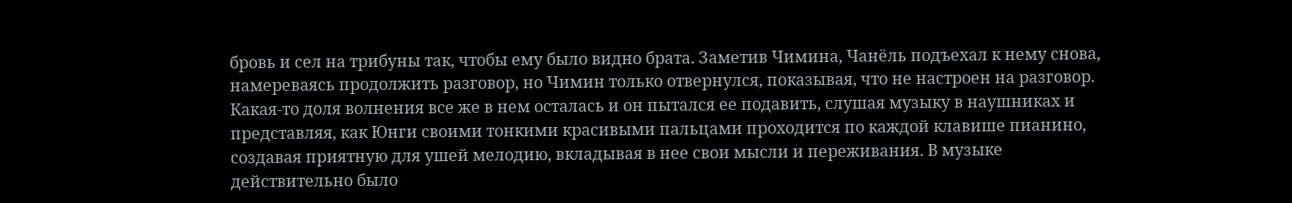бровь и сел на трибуны так, чтобы ему было видно брата. Заметив Чимина, Чанёль подъехал к нему снова, намереваясь продолжить разговор, но Чимин только отвернулся, показывая, что не настроен на разговор. Какая-то доля волнения все же в нем осталась и он пытался ее подавить, слушая музыку в наушниках и представляя, как Юнги своими тонкими красивыми пальцами проходится по каждой клавише пианино, создавая приятную для ушей мелодию, вкладывая в нее свои мысли и переживания. В музыке действительно было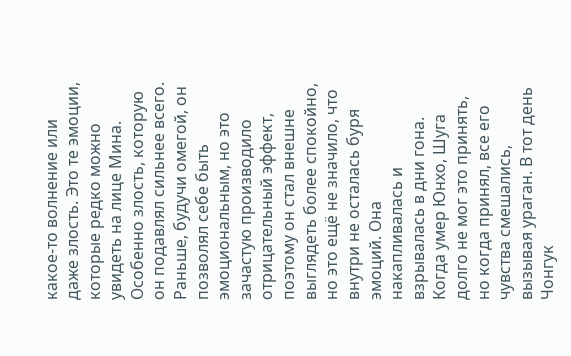какое-то волнение или даже злость. Это те эмоции, которые редко можно увидеть на лице Мина. Особенно злость, которую он подавлял сильнее всего. Раньше, будучи омегой, он позволял себе быть эмоциональным, но это зачастую производило отрицательный эффект, поэтому он стал внешне выглядеть более спокойно, но это ещё не значило, что внутри не осталась буря эмоций. Она накапливалась и взрывалась в дни гона.
Когда умер Юнхо, Шуга долго не мог это принять, но когда принял, все его чувства смешались, вызывая ураган. В тот день Чонгук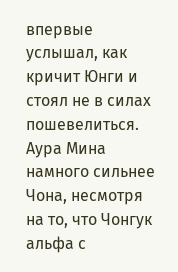впервые услышал, как кричит Юнги и стоял не в силах пошевелиться. Аура Мина намного сильнее Чона, несмотря на то, что Чонгук альфа с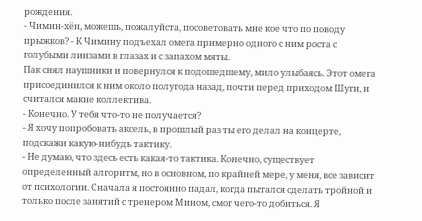рождения.
- Чимин-хён, можешь, пожалуйста, посоветовать мне кое что по поводу прыжков? - К Чимину подъехал омега примерно одного с ним роста с голубыми линзами в глазах и с запахом мяты.
Пак снял наушники и повернулся к подошедшему, мило улыбаясь. Этот омега присоединился к ним около полугода назад, почти перед приходом Шуги, и считался макне коллектива.
- Конечно. У тебя что-то не получается?
- Я хочу попробовать аксель, в прошлый раз ты его делал на концерте, подскажи какую-нибудь тактику.
- Не думаю, что здесь есть какая-то тактика. Конечно, существует определенный алгоритм, но в основном, по крайней мере, у меня, все зависит от психологии. Сначала я постоянно падал, когда пытался сделать тройной и только после занятий с тренером Мином, смог чего-то добиться. Я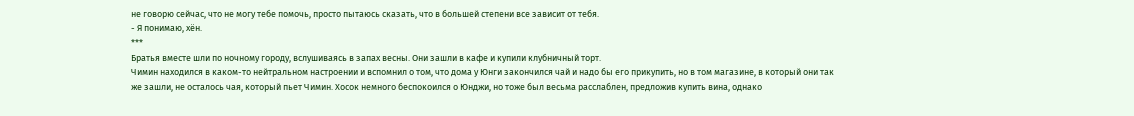не говорю сейчас, что не могу тебе помочь, просто пытаюсь сказать, что в большей степени все зависит от тебя.
- Я понимаю, хён.
***
Братья вместе шли по ночному городу, вслушиваясь в запах весны. Они зашли в кафе и купили клубничный торт.
Чимин находился в каком-то нейтральном настроении и вспомнил о том, что дома у Юнги закончился чай и надо бы его прикупить, но в том магазине, в который они так же зашли, не осталось чая, который пьет Чимин. Хосок немного беспокоился о Юнджи, но тоже был весьма расслаблен, предложив купить вина, однако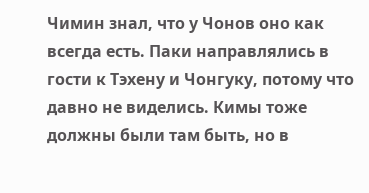Чимин знал, что у Чонов оно как всегда есть. Паки направлялись в гости к Тэхену и Чонгуку, потому что давно не виделись. Кимы тоже должны были там быть, но в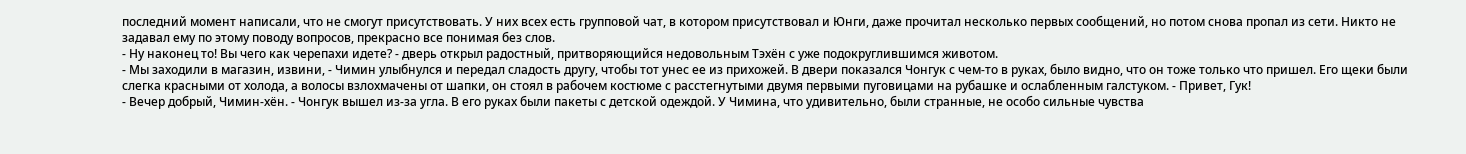последний момент написали, что не смогут присутствовать. У них всех есть групповой чат, в котором присутствовал и Юнги, даже прочитал несколько первых сообщений, но потом снова пропал из сети. Никто не задавал ему по этому поводу вопросов, прекрасно все понимая без слов.
- Ну наконец то! Вы чего как черепахи идете? - дверь открыл радостный, притворяющийся недовольным Тэхён с уже подокруглившимся животом.
- Мы заходили в магазин, извини, - Чимин улыбнулся и передал сладость другу, чтобы тот унес ее из прихожей. В двери показался Чонгук с чем-то в руках, было видно, что он тоже только что пришел. Его щеки были слегка красными от холода, а волосы взлохмачены от шапки, он стоял в рабочем костюме с расстегнутыми двумя первыми пуговицами на рубашке и ослабленным галстуком. - Привет, Гук!
- Вечер добрый, Чимин-хён. - Чонгук вышел из-за угла. В его руках были пакеты с детской одеждой. У Чимина, что удивительно, были странные, не особо сильные чувства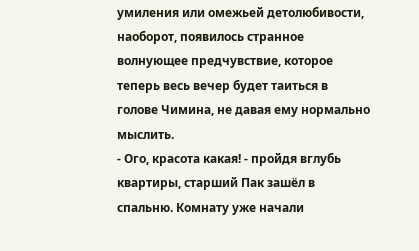умиления или омежьей детолюбивости, наоборот, появилось странное волнующее предчувствие, которое теперь весь вечер будет таиться в голове Чимина, не давая ему нормально мыслить.
- Ого, красота какая! - пройдя вглубь квартиры, старший Пак зашёл в спальню. Комнату уже начали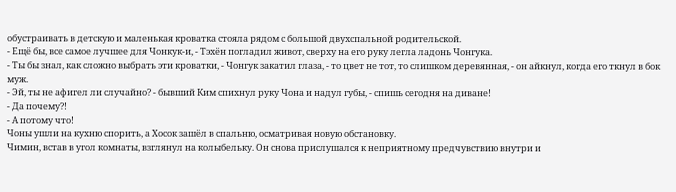обустраивать в детскую и маленькая кроватка стояла рядом с большой двухспальной родительской.
- Ещё бы, все самое лучшее для Чонкук-и, - Тэхён погладил живот, сверху на его руку легла ладонь Чонгука.
- Ты бы знал, как сложно выбрать эти кроватки, - Чонгук закатил глаза, - то цвет не тот, то слишком деревянная, - он айкнул, когда его ткнул в бок муж.
- Эй, ты не афигел ли случайно? - бывший Ким спихнул руку Чона и надул губы, - спишь сегодня на диване!
- Да почему?!
- А потому что!
Чоны ушли на кухню спорить, а Хосок зашёл в спальню, осматривая новую обстановку.
Чимин, встав в угол комнаты, взглянул на колыбельку. Он снова прислушался к неприятному предчувствию внутри и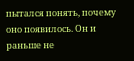пытался понять, почему оно появилось. Он и раньше не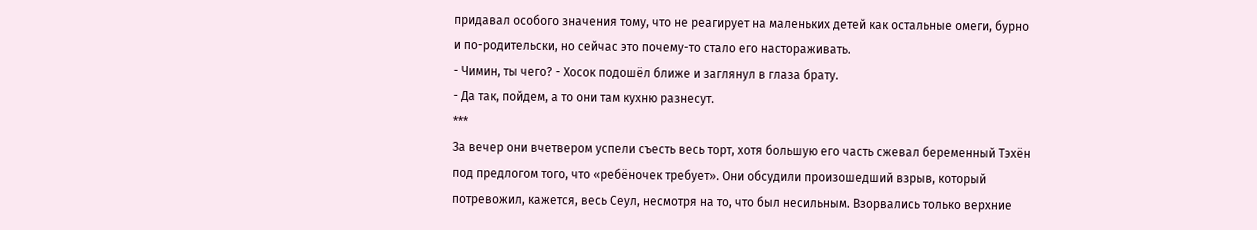придавал особого значения тому, что не реагирует на маленьких детей как остальные омеги, бурно и по-родительски, но сейчас это почему-то стало его настораживать.
- Чимин, ты чего? - Хосок подошёл ближе и заглянул в глаза брату.
- Да так, пойдем, а то они там кухню разнесут.
***
За вечер они вчетвером успели съесть весь торт, хотя большую его часть сжевал беременный Тэхён под предлогом того, что «ребёночек требует». Они обсудили произошедший взрыв, который потревожил, кажется, весь Сеул, несмотря на то, что был несильным. Взорвались только верхние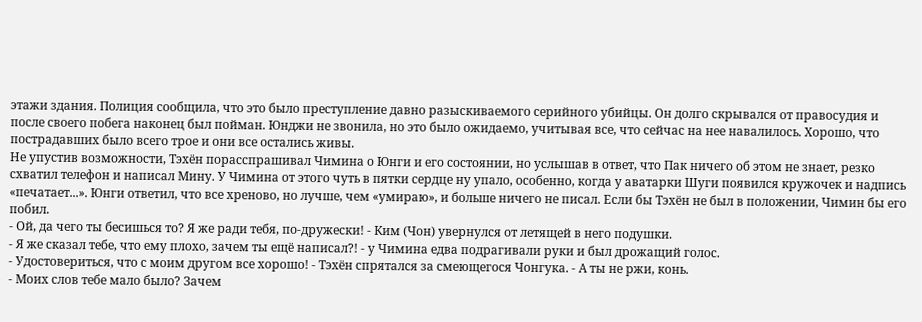этажи здания. Полиция сообщила, что это было преступление давно разыскиваемого серийного убийцы. Он долго скрывался от правосудия и после своего побега наконец был пойман. Юнджи не звонила, но это было ожидаемо, учитывая все, что сейчас на нее навалилось. Хорошо, что пострадавших было всего трое и они все остались живы.
Не упустив возможности, Тэхён порасспрашивал Чимина о Юнги и его состоянии, но услышав в ответ, что Пак ничего об этом не знает, резко схватил телефон и написал Мину. У Чимина от этого чуть в пятки сердце ну упало, особенно, когда у аватарки Шуги появился кружочек и надпись «печатает...». Юнги ответил, что все хреново, но лучше, чем «умираю», и больше ничего не писал. Если бы Тэхён не был в положении, Чимин бы его побил.
- Ой, да чего ты бесишься то? Я же ради тебя, по-дружески! - Ким (Чон) увернулся от летящей в него подушки.
- Я же сказал тебе, что ему плохо, зачем ты ещё написал?! - у Чимина едва подрагивали руки и был дрожащий голос.
- Удостовериться, что с моим другом все хорошо! - Тэхён спрятался за смеющегося Чонгука. - А ты не ржи, конь.
- Моих слов тебе мало было? Зачем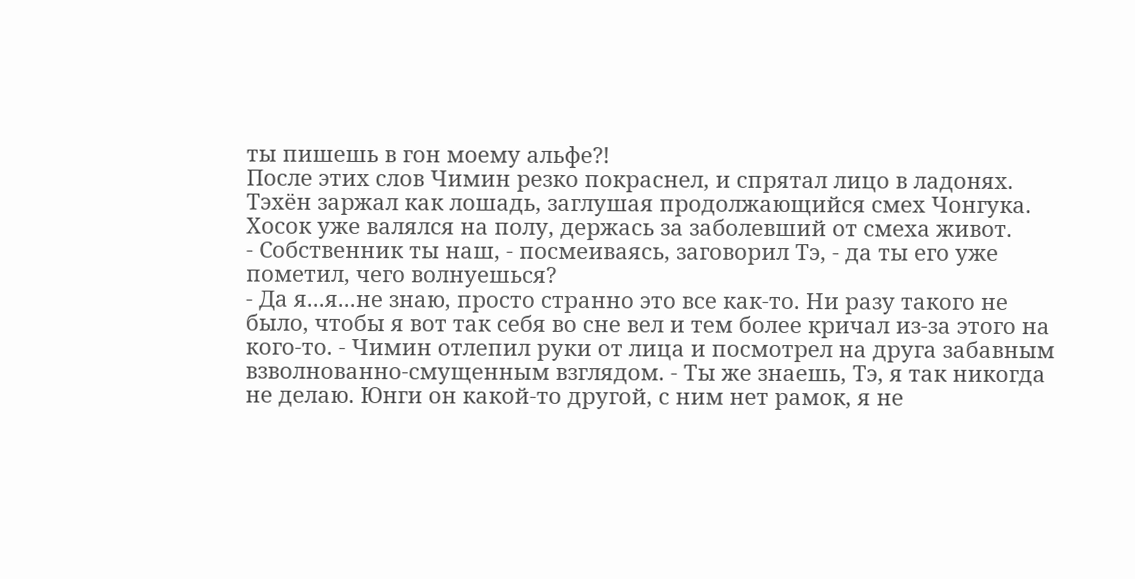ты пишешь в гон моему альфе?!
После этих слов Чимин резко покраснел, и спрятал лицо в ладонях. Тэхён заржал как лошадь, заглушая продолжающийся смех Чонгука. Хосок уже валялся на полу, держась за заболевший от смеха живот.
- Собственник ты наш, - посмеиваясь, заговорил Тэ, - да ты его уже пометил, чего волнуешься?
- Да я...я...не знаю, просто странно это все как-то. Ни разу такого не было, чтобы я вот так себя во сне вел и тем более кричал из-за этого на кого-то. - Чимин отлепил руки от лица и посмотрел на друга забавным взволнованно-смущенным взглядом. - Ты же знаешь, Тэ, я так никогда не делаю. Юнги он какой-то другой, с ним нет рамок, я не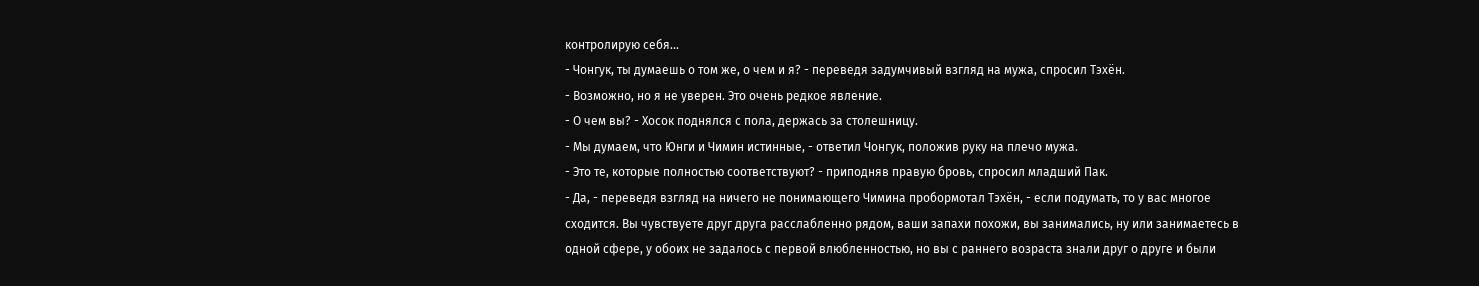контролирую себя...
- Чонгук, ты думаешь о том же, о чем и я? - переведя задумчивый взгляд на мужа, спросил Тэхён.
- Возможно, но я не уверен. Это очень редкое явление.
- О чем вы? - Хосок поднялся с пола, держась за столешницу.
- Мы думаем, что Юнги и Чимин истинные, - ответил Чонгук, положив руку на плечо мужа.
- Это те, которые полностью соответствуют? - приподняв правую бровь, спросил младший Пак.
- Да, - переведя взгляд на ничего не понимающего Чимина пробормотал Тэхён, - если подумать, то у вас многое сходится. Вы чувствуете друг друга расслабленно рядом, ваши запахи похожи, вы занимались, ну или занимаетесь в одной сфере, у обоих не задалось с первой влюбленностью, но вы с раннего возраста знали друг о друге и были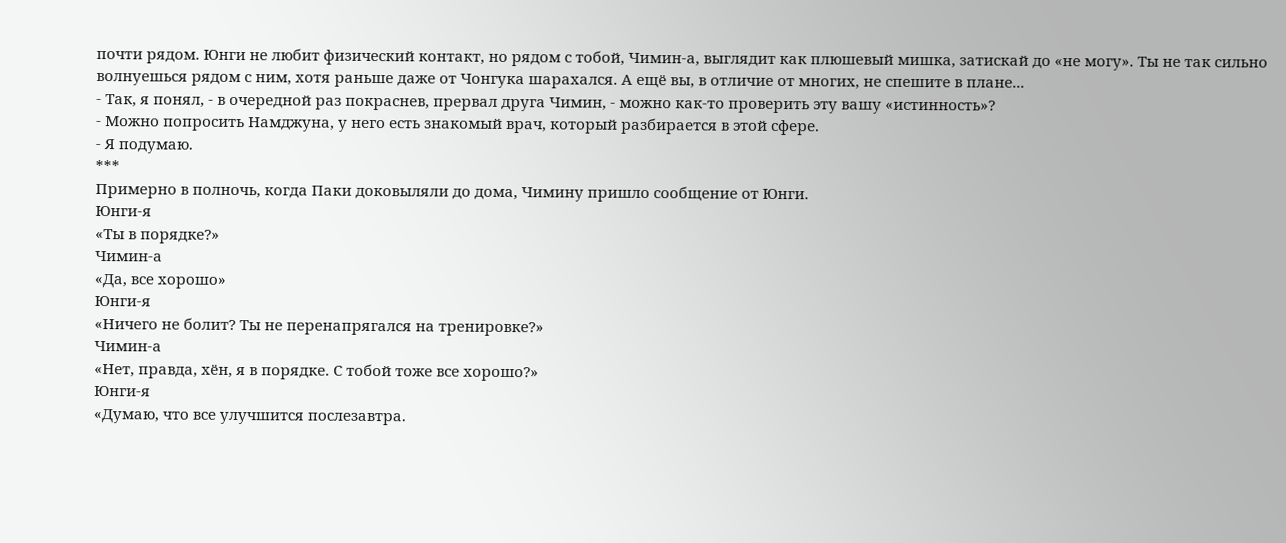почти рядом. Юнги не любит физический контакт, но рядом с тобой, Чимин-а, выглядит как плюшевый мишка, затискай до «не могу». Ты не так сильно волнуешься рядом с ним, хотя раньше даже от Чонгука шарахался. А ещё вы, в отличие от многих, не спешите в плане...
- Так, я понял, - в очередной раз покраснев, прервал друга Чимин, - можно как-то проверить эту вашу «истинность»?
- Можно попросить Намджуна, у него есть знакомый врач, который разбирается в этой сфере.
- Я подумаю.
***
Примерно в полночь, когда Паки доковыляли до дома, Чимину пришло сообщение от Юнги.
Юнги-я
«Ты в порядке?»
Чимин-а
«Да, все хорошо»
Юнги-я
«Ничего не болит? Ты не перенапрягался на тренировке?»
Чимин-а
«Нет, правда, хён, я в порядке. С тобой тоже все хорошо?»
Юнги-я
«Думаю, что все улучшится послезавтра.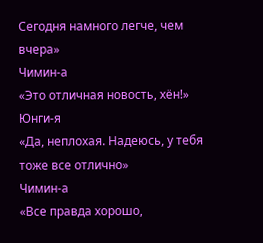Сегодня намного легче, чем вчера»
Чимин-а
«Это отличная новость, хён!»
Юнги-я
«Да, неплохая. Надеюсь, у тебя тоже все отлично»
Чимин-а
«Все правда хорошо,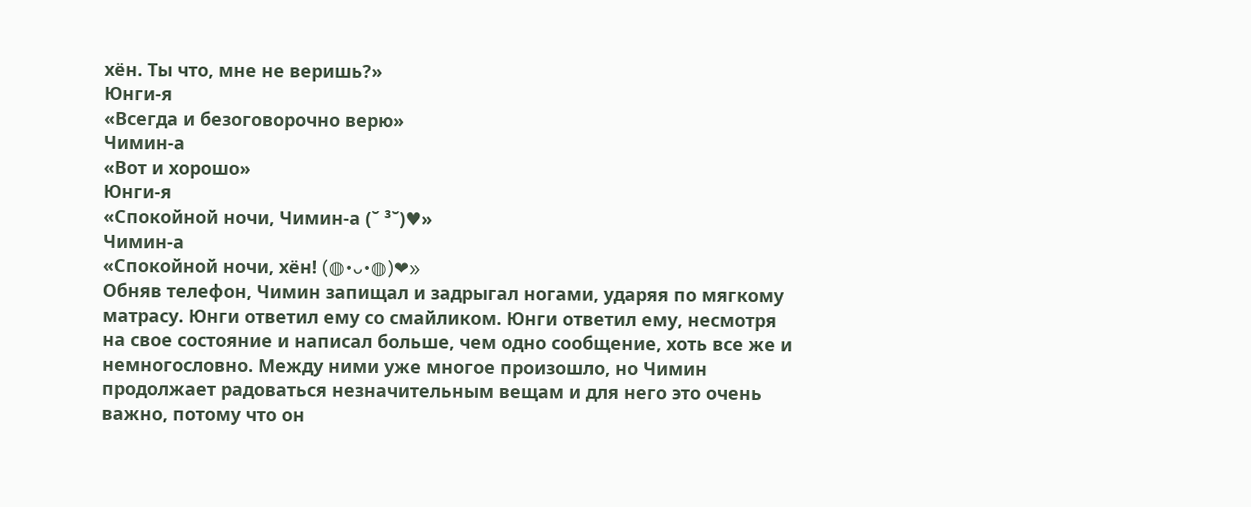хён. Ты что, мне не веришь?»
Юнги-я
«Всегда и безоговорочно верю»
Чимин-а
«Вот и хорошо»
Юнги-я
«Спокойной ночи, Чимин-а (˘ ³˘)♥»
Чимин-а
«Спокойной ночи, хён! (◍•ᴗ•◍)❤»
Обняв телефон, Чимин запищал и задрыгал ногами, ударяя по мягкому матрасу. Юнги ответил ему со смайликом. Юнги ответил ему, несмотря на свое состояние и написал больше, чем одно сообщение, хоть все же и немногословно. Между ними уже многое произошло, но Чимин продолжает радоваться незначительным вещам и для него это очень важно, потому что он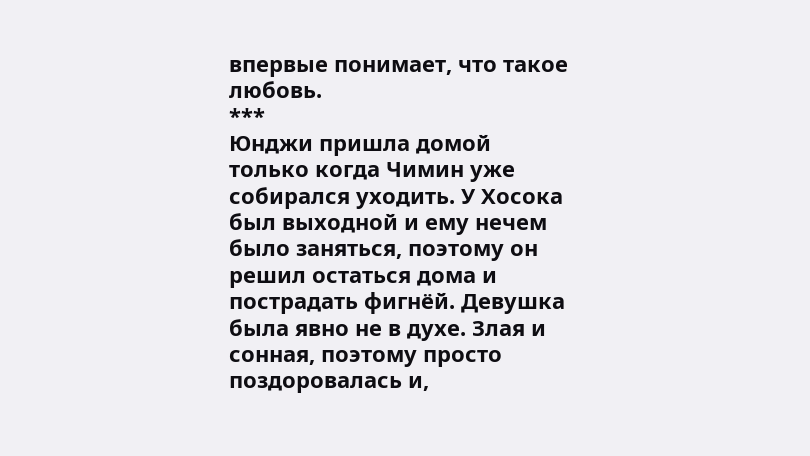впервые понимает, что такое любовь.
***
Юнджи пришла домой только когда Чимин уже собирался уходить. У Хосока был выходной и ему нечем было заняться, поэтому он решил остаться дома и пострадать фигнёй. Девушка была явно не в духе. Злая и сонная, поэтому просто поздоровалась и,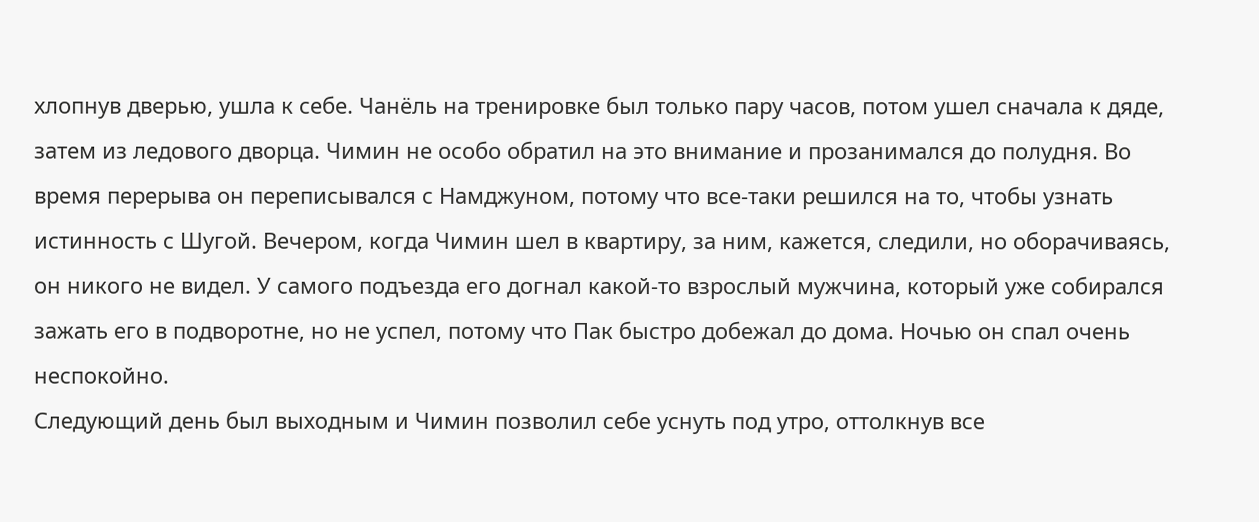хлопнув дверью, ушла к себе. Чанёль на тренировке был только пару часов, потом ушел сначала к дяде, затем из ледового дворца. Чимин не особо обратил на это внимание и прозанимался до полудня. Во время перерыва он переписывался с Намджуном, потому что все-таки решился на то, чтобы узнать истинность с Шугой. Вечером, когда Чимин шел в квартиру, за ним, кажется, следили, но оборачиваясь, он никого не видел. У самого подъезда его догнал какой-то взрослый мужчина, который уже собирался зажать его в подворотне, но не успел, потому что Пак быстро добежал до дома. Ночью он спал очень неспокойно.
Следующий день был выходным и Чимин позволил себе уснуть под утро, оттолкнув все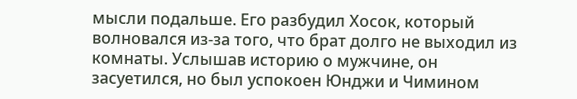мысли подальше. Его разбудил Хосок, который волновался из-за того, что брат долго не выходил из комнаты. Услышав историю о мужчине, он засуетился, но был успокоен Юнджи и Чимином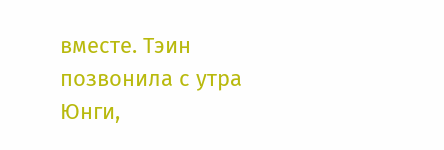вместе. Тэин позвонила с утра Юнги,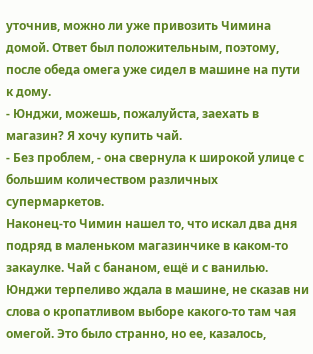уточнив, можно ли уже привозить Чимина домой. Ответ был положительным, поэтому, после обеда омега уже сидел в машине на пути к дому.
- Юнджи, можешь, пожалуйста, заехать в магазин? Я хочу купить чай.
- Без проблем, - она свернула к широкой улице с большим количеством различных супермаркетов.
Наконец-то Чимин нашел то, что искал два дня подряд в маленьком магазинчике в каком-то закаулке. Чай с бананом, ещё и с ванилью. Юнджи терпеливо ждала в машине, не сказав ни слова о кропатливом выборе какого-то там чая омегой. Это было странно, но ее, казалось,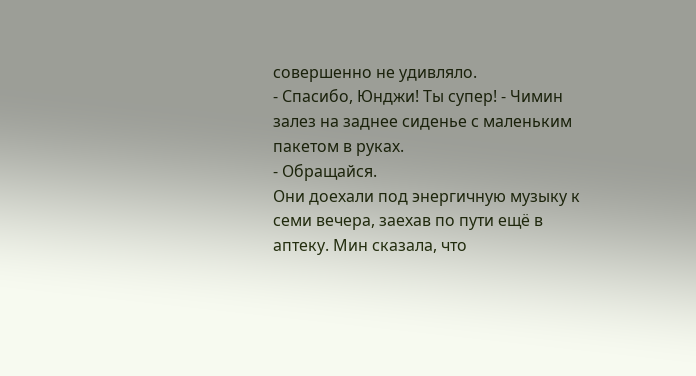совершенно не удивляло.
- Спасибо, Юнджи! Ты супер! - Чимин залез на заднее сиденье с маленьким пакетом в руках.
- Обращайся.
Они доехали под энергичную музыку к семи вечера, заехав по пути ещё в аптеку. Мин сказала, что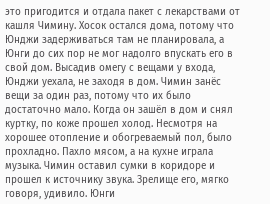это пригодится и отдала пакет с лекарствами от кашля Чимину. Хосок остался дома, потому что Юнджи задерживаться там не планировала, а Юнги до сих пор не мог надолго впускать его в свой дом. Высадив омегу с вещами у входа, Юнджи уехала, не заходя в дом. Чимин занёс вещи за один раз, потому что их было достаточно мало. Когда он зашёл в дом и снял куртку, по коже прошел холод. Несмотря на хорошее отопление и обогреваемый пол, было прохладно. Пахло мясом, а на кухне играла музыка. Чимин оставил сумки в коридоре и прошел к источнику звука. Зрелище его, мягко говоря, удивило. Юнги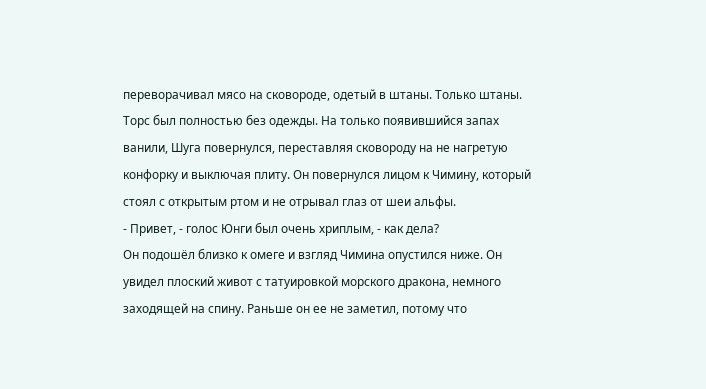переворачивал мясо на сковороде, одетый в штаны. Только штаны. Торс был полностью без одежды. На только появившийся запах ванили, Шуга повернулся, переставляя сковороду на не нагретую конфорку и выключая плиту. Он повернулся лицом к Чимину, который стоял с открытым ртом и не отрывал глаз от шеи альфы.
- Привет, - голос Юнги был очень хриплым, - как дела?
Он подошёл близко к омеге и взгляд Чимина опустился ниже. Он увидел плоский живот с татуировкой морского дракона, немного заходящей на спину. Раньше он ее не заметил, потому что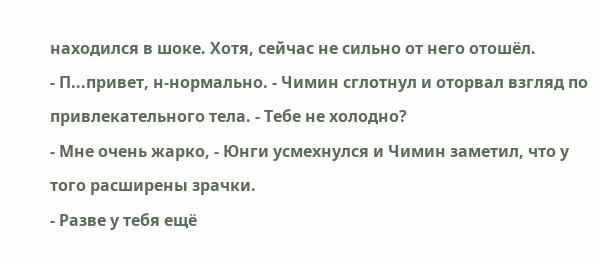находился в шоке. Хотя, сейчас не сильно от него отошёл.
- П...привет, н-нормально. - Чимин сглотнул и оторвал взгляд по привлекательного тела. - Тебе не холодно?
- Мне очень жарко, - Юнги усмехнулся и Чимин заметил, что у того расширены зрачки.
- Разве у тебя ещё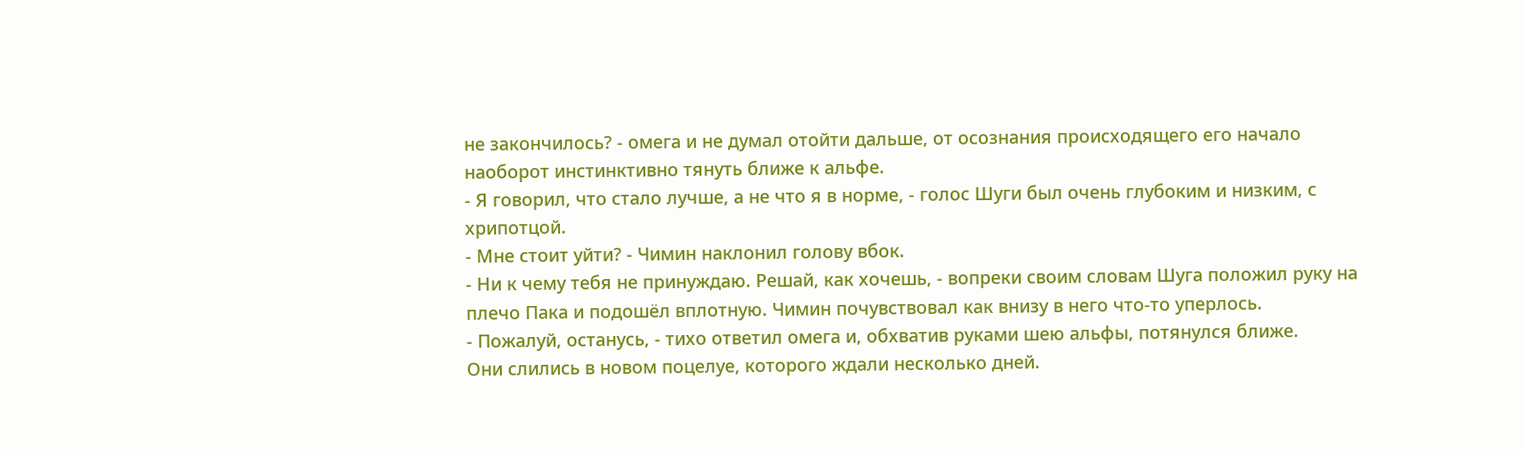не закончилось? - омега и не думал отойти дальше, от осознания происходящего его начало наоборот инстинктивно тянуть ближе к альфе.
- Я говорил, что стало лучше, а не что я в норме, - голос Шуги был очень глубоким и низким, с хрипотцой.
- Мне стоит уйти? - Чимин наклонил голову вбок.
- Ни к чему тебя не принуждаю. Решай, как хочешь, - вопреки своим словам Шуга положил руку на плечо Пака и подошёл вплотную. Чимин почувствовал как внизу в него что-то уперлось.
- Пожалуй, останусь, - тихо ответил омега и, обхватив руками шею альфы, потянулся ближе.
Они слились в новом поцелуе, которого ждали несколько дней.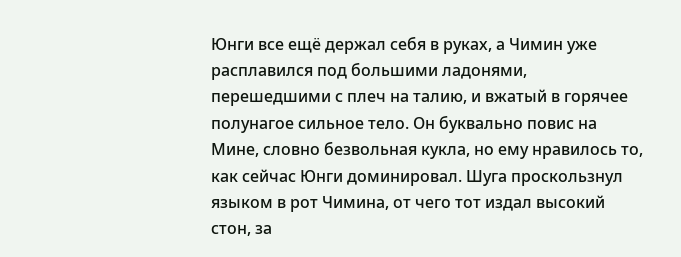Юнги все ещё держал себя в руках, а Чимин уже расплавился под большими ладонями, перешедшими с плеч на талию, и вжатый в горячее полунагое сильное тело. Он буквально повис на Мине, словно безвольная кукла, но ему нравилось то, как сейчас Юнги доминировал. Шуга проскользнул языком в рот Чимина, от чего тот издал высокий стон, за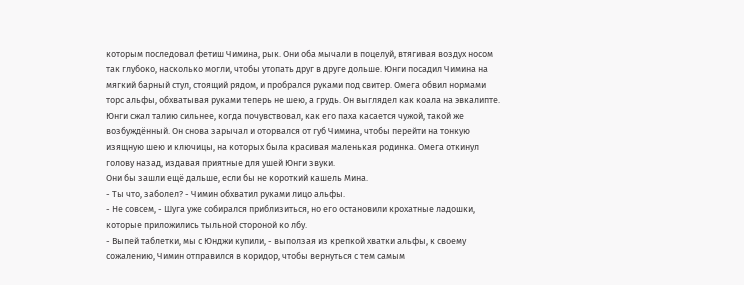которым последовал фетиш Чимина, рык. Они оба мычали в поцелуй, втягивая воздух носом так глубоко, насколько могли, чтобы утопать друг в друге дольше. Юнги посадил Чимина на мягкий барный стул, стоящий рядом, и пробрался руками под свитер. Омега обвил нормами торс альфы, обхватывая руками теперь не шею, а грудь. Он выглядел как коала на эвкалипте. Юнги сжал талию сильнее, когда почувствовал, как его паха касается чужой, такой же возбуждённый. Он снова зарычал и оторвался от губ Чимина, чтобы перейти на тонкую изящную шею и ключицы, на которых была красивая маленькая родинка. Омега откинул голову назад, издавая приятные для ушей Юнги звуки.
Они бы зашли ещё дальше, если бы не короткий кашель Мина.
- Ты что, заболел? - Чимин обхватил руками лицо альфы.
- Не совсем, - Шуга уже собирался приблизиться, но его остановили крохатные ладошки, которые приложились тыльной стороной ко лбу.
- Выпей таблетки, мы с Юнджи купили, - выползая из крепкой хватки альфы, к своему сожалению, Чимин отправился в коридор, чтобы вернуться с тем самым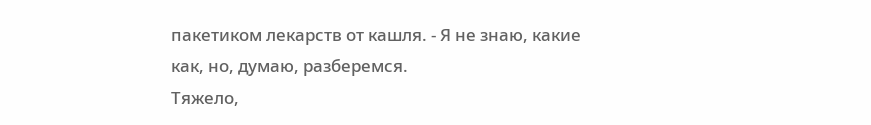пакетиком лекарств от кашля. - Я не знаю, какие как, но, думаю, разберемся.
Тяжело,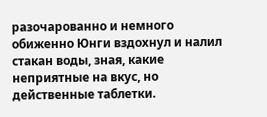разочарованно и немного обиженно Юнги вздохнул и налил стакан воды, зная, какие неприятные на вкус, но действенные таблетки.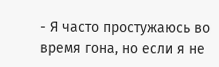- Я часто простужаюсь во время гона, но если я не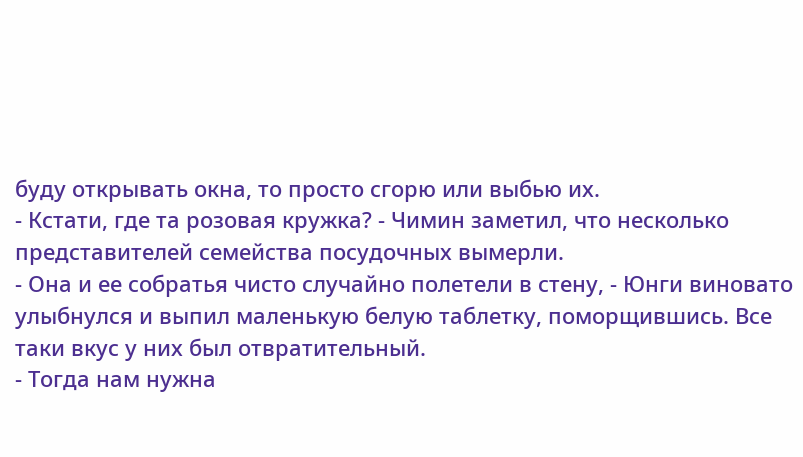буду открывать окна, то просто сгорю или выбью их.
- Кстати, где та розовая кружка? - Чимин заметил, что несколько представителей семейства посудочных вымерли.
- Она и ее собратья чисто случайно полетели в стену, - Юнги виновато улыбнулся и выпил маленькую белую таблетку, поморщившись. Все таки вкус у них был отвратительный.
- Тогда нам нужна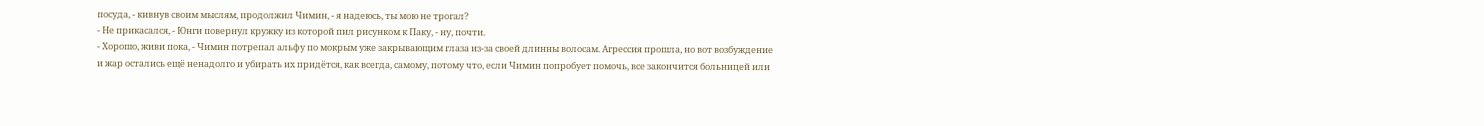посуда, - кивнув своим мыслям, продолжил Чимин, - я надеюсь, ты мою не трогал?
- Не прикасался, - Юнги повернул кружку из которой пил рисунком к Паку, - ну, почти.
- Хорошо, живи пока, - Чимин потрепал альфу по мокрым уже закрывающим глаза из-за своей длинны волосам. Агрессия прошла, но вот возбуждение и жар остались ещё ненадолго и убирать их придётся, как всегда, самому, потому что, если Чимин попробует помочь, все закончится больницей или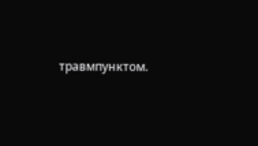травмпунктом.